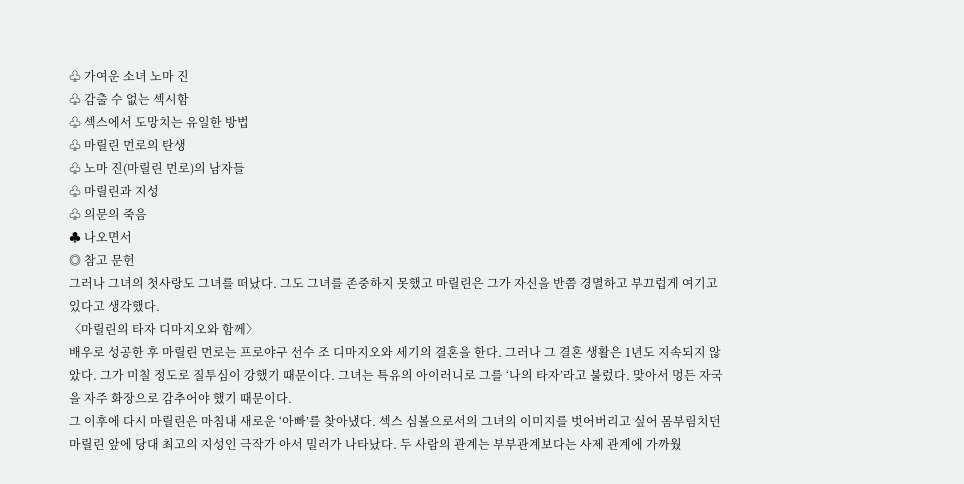♧ 가여운 소녀 노마 진
♧ 감출 수 없는 섹시함
♧ 섹스에서 도망치는 유일한 방법
♧ 마릴린 먼로의 탄생
♧ 노마 진(마릴린 먼로)의 남자들
♧ 마릴린과 지성
♧ 의문의 죽음
♣ 나오면서
◎ 참고 문헌
그러나 그녀의 첫사랑도 그녀를 떠났다. 그도 그녀를 존중하지 못했고 마릴린은 그가 자신을 반쯤 경멸하고 부끄럽게 여기고 있다고 생각했다.
〈마릴린의 타자 디마지오와 함께〉
배우로 성공한 후 마릴린 먼로는 프로야구 선수 조 디마지오와 세기의 결혼을 한다. 그러나 그 결혼 생활은 1년도 지속되지 않았다. 그가 미칠 정도로 질투심이 강했기 때문이다. 그녀는 특유의 아이러니로 그를 ‘나의 타자’라고 불렀다. 맞아서 멍든 자국을 자주 화장으로 감추어야 했기 때문이다.
그 이후에 다시 마릴린은 마침내 새로운 ‘아빠’를 찾아냈다. 섹스 심볼으로서의 그녀의 이미지를 벗어버리고 싶어 몸부림치던 마릴린 앞에 당대 최고의 지성인 극작가 아서 밀러가 나타났다. 두 사람의 관계는 부부관계보다는 사제 관계에 가까웠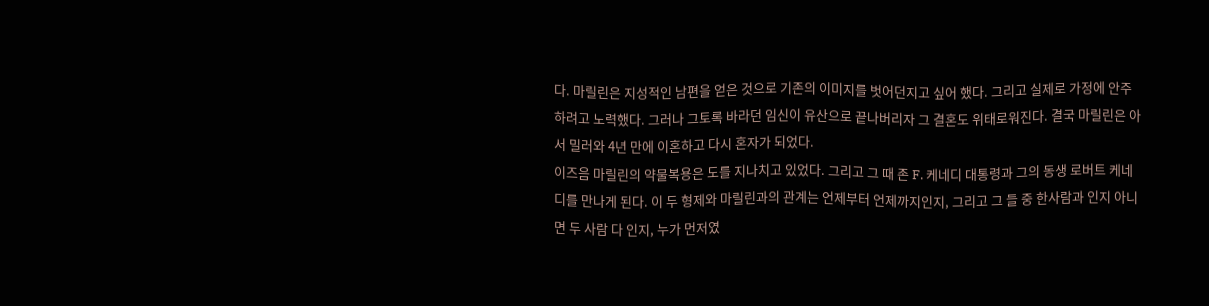다. 마릴린은 지성적인 남편을 얻은 것으로 기존의 이미지를 벗어던지고 싶어 했다. 그리고 실제로 가정에 안주하려고 노력했다. 그러나 그토록 바라던 임신이 유산으로 끝나버리자 그 결혼도 위태로워진다. 결국 마릴린은 아서 밀러와 4년 만에 이혼하고 다시 혼자가 되었다.
이즈음 마릴린의 약물복용은 도를 지나치고 있었다. 그리고 그 때 존 F. 케네디 대통령과 그의 동생 로버트 케네디를 만나게 된다. 이 두 형제와 마릴린과의 관계는 언제부터 언제까지인지, 그리고 그 들 중 한사람과 인지 아니면 두 사람 다 인지, 누가 먼저였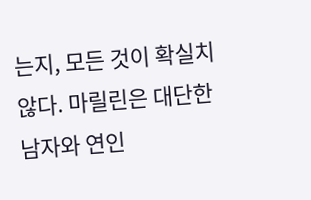는지, 모든 것이 확실치 않다. 마릴린은 대단한 남자와 연인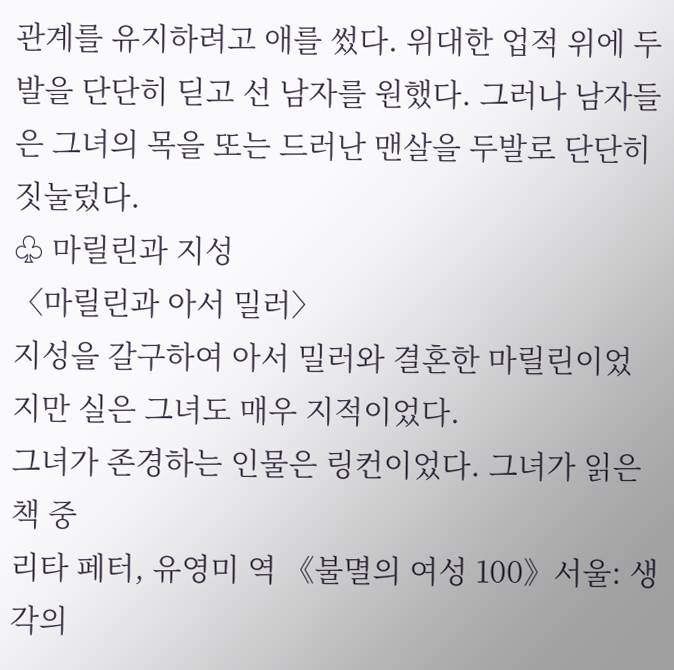관계를 유지하려고 애를 썼다. 위대한 업적 위에 두 발을 단단히 딛고 선 남자를 원했다. 그러나 남자들은 그녀의 목을 또는 드러난 맨살을 두발로 단단히 짓눌렀다.
♧ 마릴린과 지성
〈마릴린과 아서 밀러〉
지성을 갈구하여 아서 밀러와 결혼한 마릴린이었지만 실은 그녀도 매우 지적이었다.
그녀가 존경하는 인물은 링컨이었다. 그녀가 읽은 책 중
리타 페터, 유영미 역 《불멸의 여성 100》서울: 생각의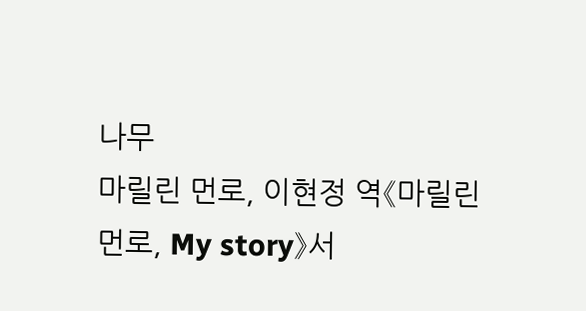나무
마릴린 먼로, 이현정 역《마릴린 먼로, My story》서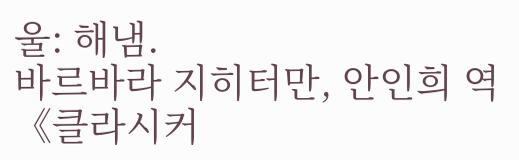울: 해냄.
바르바라 지히터만, 안인희 역《클라시커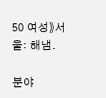50 여성》서울: 해냄.

분야